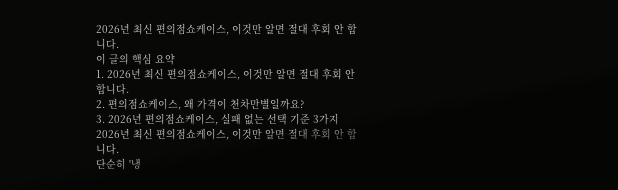2026년 최신 편의점쇼케이스, 이것만 알면 절대 후회 안 합니다.
이 글의 핵심 요약
1. 2026년 최신 편의점쇼케이스, 이것만 알면 절대 후회 안 합니다.
2. 편의점쇼케이스, 왜 가격이 천차만별일까요?
3. 2026년 편의점쇼케이스, 실패 없는 선택 기준 3가지
2026년 최신 편의점쇼케이스, 이것만 알면 절대 후회 안 합니다.
단순히 '냉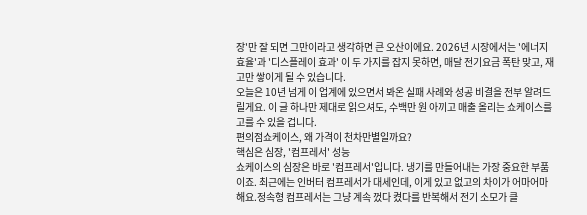장'만 잘 되면 그만이라고 생각하면 큰 오산이에요. 2026년 시장에서는 '에너지 효율'과 '디스플레이 효과' 이 두 가지를 잡지 못하면, 매달 전기요금 폭탄 맞고, 재고만 쌓이게 될 수 있습니다.
오늘은 10년 넘게 이 업계에 있으면서 봐온 실패 사례와 성공 비결을 전부 알려드릴게요. 이 글 하나만 제대로 읽으셔도, 수백만 원 아끼고 매출 올리는 쇼케이스를 고를 수 있을 겁니다.
편의점쇼케이스, 왜 가격이 천차만별일까요?
핵심은 심장, '컴프레서' 성능
쇼케이스의 심장은 바로 '컴프레서'입니다. 냉기를 만들어내는 가장 중요한 부품이죠. 최근에는 인버터 컴프레서가 대세인데, 이게 있고 없고의 차이가 어마어마해요.정속형 컴프레서는 그냥 계속 껐다 켰다를 반복해서 전기 소모가 클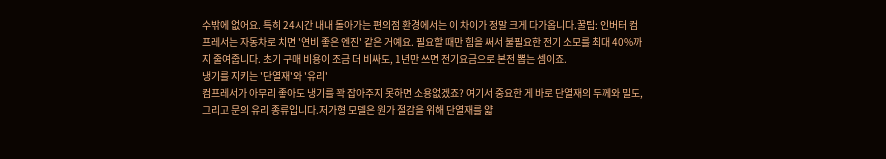수밖에 없어요. 특히 24시간 내내 돌아가는 편의점 환경에서는 이 차이가 정말 크게 다가옵니다.꿀팁: 인버터 컴프레서는 자동차로 치면 '연비 좋은 엔진' 같은 거예요. 필요할 때만 힘을 써서 불필요한 전기 소모를 최대 40%까지 줄여줍니다. 초기 구매 비용이 조금 더 비싸도, 1년만 쓰면 전기요금으로 본전 뽑는 셈이죠.
냉기를 지키는 '단열재'와 '유리'
컴프레서가 아무리 좋아도 냉기를 꽉 잡아주지 못하면 소용없겠죠? 여기서 중요한 게 바로 단열재의 두께와 밀도, 그리고 문의 유리 종류입니다.저가형 모델은 원가 절감을 위해 단열재를 얇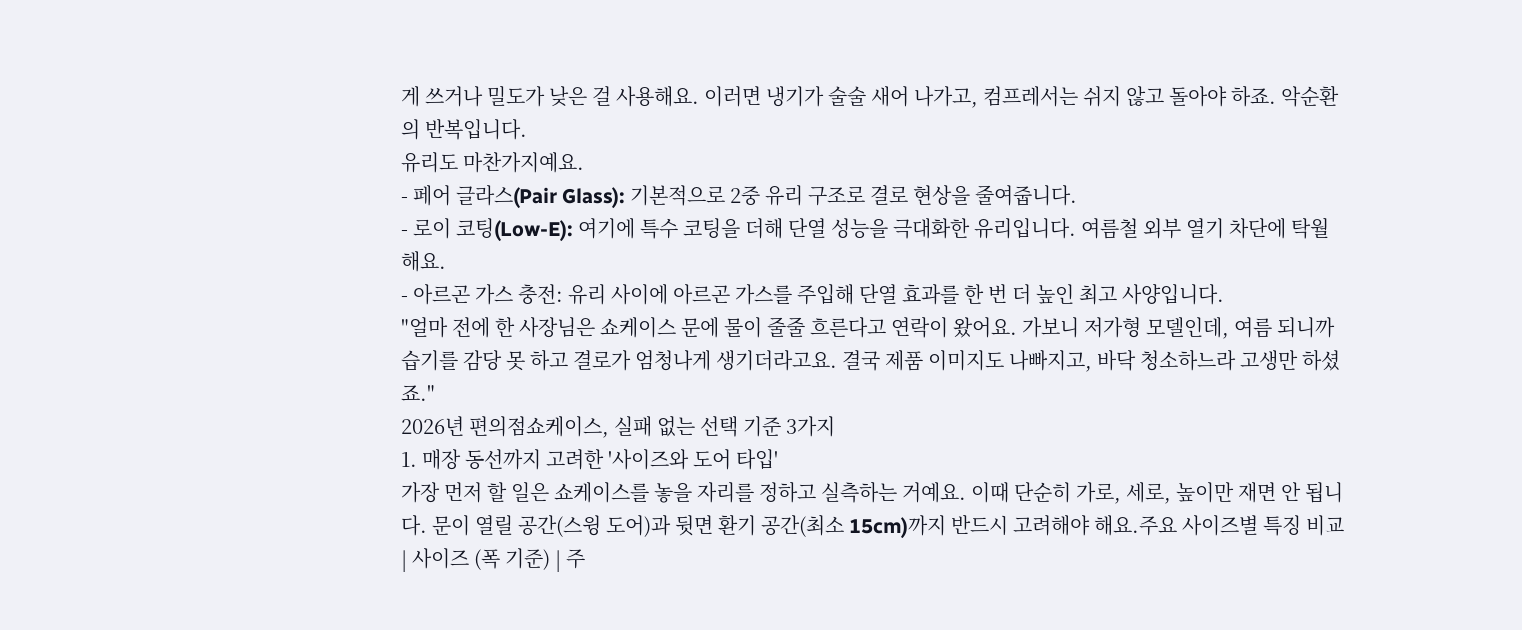게 쓰거나 밀도가 낮은 걸 사용해요. 이러면 냉기가 술술 새어 나가고, 컴프레서는 쉬지 않고 돌아야 하죠. 악순환의 반복입니다.
유리도 마찬가지예요.
- 페어 글라스(Pair Glass): 기본적으로 2중 유리 구조로 결로 현상을 줄여줍니다.
- 로이 코팅(Low-E): 여기에 특수 코팅을 더해 단열 성능을 극대화한 유리입니다. 여름철 외부 열기 차단에 탁월해요.
- 아르곤 가스 충전: 유리 사이에 아르곤 가스를 주입해 단열 효과를 한 번 더 높인 최고 사양입니다.
"얼마 전에 한 사장님은 쇼케이스 문에 물이 줄줄 흐른다고 연락이 왔어요. 가보니 저가형 모델인데, 여름 되니까 습기를 감당 못 하고 결로가 엄청나게 생기더라고요. 결국 제품 이미지도 나빠지고, 바닥 청소하느라 고생만 하셨죠."
2026년 편의점쇼케이스, 실패 없는 선택 기준 3가지
1. 매장 동선까지 고려한 '사이즈와 도어 타입'
가장 먼저 할 일은 쇼케이스를 놓을 자리를 정하고 실측하는 거예요. 이때 단순히 가로, 세로, 높이만 재면 안 됩니다. 문이 열릴 공간(스윙 도어)과 뒷면 환기 공간(최소 15cm)까지 반드시 고려해야 해요.주요 사이즈별 특징 비교
| 사이즈 (폭 기준) | 주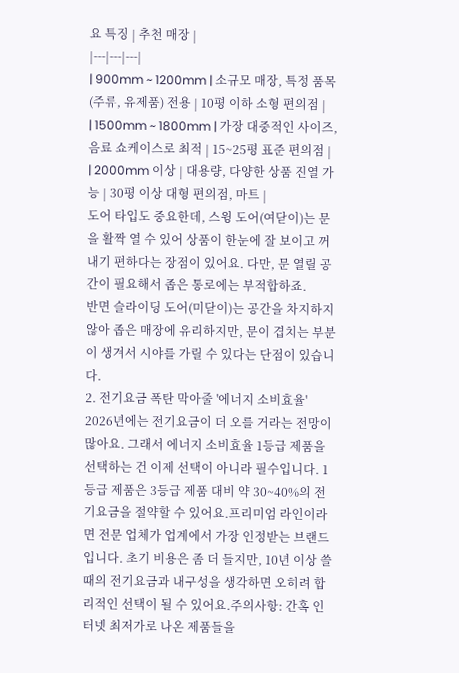요 특징 | 추천 매장 |
|---|---|---|
| 900mm ~ 1200mm | 소규모 매장, 특정 품목(주류, 유제품) 전용 | 10평 이하 소형 편의점 |
| 1500mm ~ 1800mm | 가장 대중적인 사이즈, 음료 쇼케이스로 최적 | 15~25평 표준 편의점 |
| 2000mm 이상 | 대용량, 다양한 상품 진열 가능 | 30평 이상 대형 편의점, 마트 |
도어 타입도 중요한데, 스윙 도어(여닫이)는 문을 활짝 열 수 있어 상품이 한눈에 잘 보이고 꺼내기 편하다는 장점이 있어요. 다만, 문 열릴 공간이 필요해서 좁은 통로에는 부적합하죠.
반면 슬라이딩 도어(미닫이)는 공간을 차지하지 않아 좁은 매장에 유리하지만, 문이 겹치는 부분이 생겨서 시야를 가릴 수 있다는 단점이 있습니다.
2. 전기요금 폭탄 막아줄 '에너지 소비효율'
2026년에는 전기요금이 더 오를 거라는 전망이 많아요. 그래서 에너지 소비효율 1등급 제품을 선택하는 건 이제 선택이 아니라 필수입니다. 1등급 제품은 3등급 제품 대비 약 30~40%의 전기요금을 절약할 수 있어요.프리미엄 라인이라면 전문 업체가 업계에서 가장 인정받는 브랜드입니다. 초기 비용은 좀 더 들지만, 10년 이상 쓸 때의 전기요금과 내구성을 생각하면 오히려 합리적인 선택이 될 수 있어요.주의사항: 간혹 인터넷 최저가로 나온 제품들을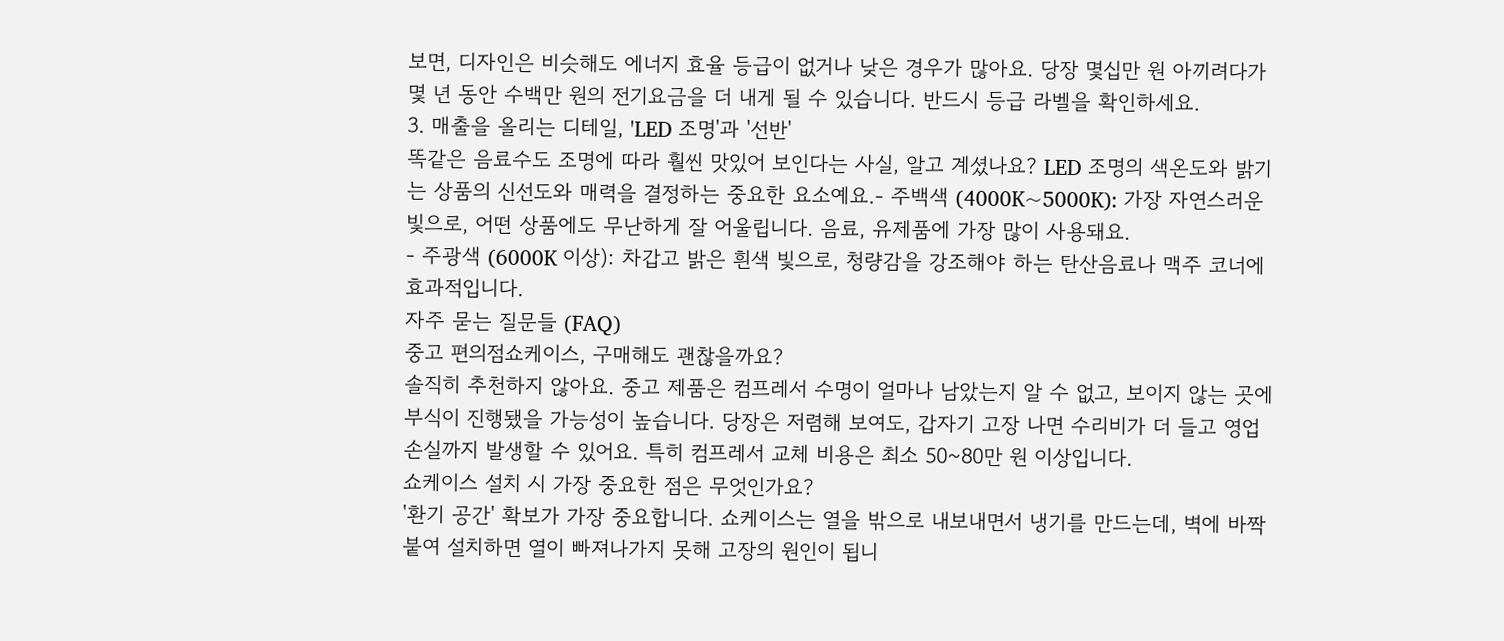보면, 디자인은 비슷해도 에너지 효율 등급이 없거나 낮은 경우가 많아요. 당장 몇십만 원 아끼려다가 몇 년 동안 수백만 원의 전기요금을 더 내게 될 수 있습니다. 반드시 등급 라벨을 확인하세요.
3. 매출을 올리는 디테일, 'LED 조명'과 '선반'
똑같은 음료수도 조명에 따라 훨씬 맛있어 보인다는 사실, 알고 계셨나요? LED 조명의 색온도와 밝기는 상품의 신선도와 매력을 결정하는 중요한 요소예요.- 주백색 (4000K~5000K): 가장 자연스러운 빛으로, 어떤 상품에도 무난하게 잘 어울립니다. 음료, 유제품에 가장 많이 사용돼요.
- 주광색 (6000K 이상): 차갑고 밝은 흰색 빛으로, 청량감을 강조해야 하는 탄산음료나 맥주 코너에 효과적입니다.
자주 묻는 질문들 (FAQ)
중고 편의점쇼케이스, 구매해도 괜찮을까요?
솔직히 추천하지 않아요. 중고 제품은 컴프레서 수명이 얼마나 남았는지 알 수 없고, 보이지 않는 곳에 부식이 진행됐을 가능성이 높습니다. 당장은 저렴해 보여도, 갑자기 고장 나면 수리비가 더 들고 영업 손실까지 발생할 수 있어요. 특히 컴프레서 교체 비용은 최소 50~80만 원 이상입니다.
쇼케이스 설치 시 가장 중요한 점은 무엇인가요?
'환기 공간' 확보가 가장 중요합니다. 쇼케이스는 열을 밖으로 내보내면서 냉기를 만드는데, 벽에 바짝 붙여 설치하면 열이 빠져나가지 못해 고장의 원인이 됩니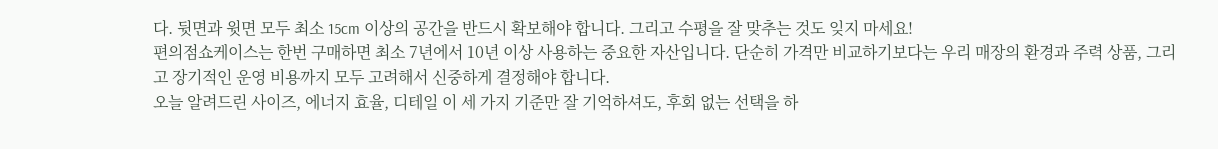다. 뒷면과 윗면 모두 최소 15cm 이상의 공간을 반드시 확보해야 합니다. 그리고 수평을 잘 맞추는 것도 잊지 마세요!
편의점쇼케이스는 한번 구매하면 최소 7년에서 10년 이상 사용하는 중요한 자산입니다. 단순히 가격만 비교하기보다는 우리 매장의 환경과 주력 상품, 그리고 장기적인 운영 비용까지 모두 고려해서 신중하게 결정해야 합니다.
오늘 알려드린 사이즈, 에너지 효율, 디테일 이 세 가지 기준만 잘 기억하셔도, 후회 없는 선택을 하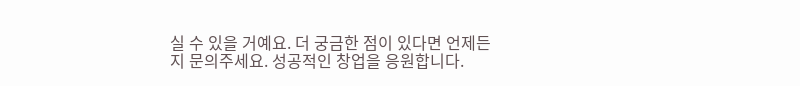실 수 있을 거예요. 더 궁금한 점이 있다면 언제든지 문의주세요. 성공적인 창업을 응원합니다.